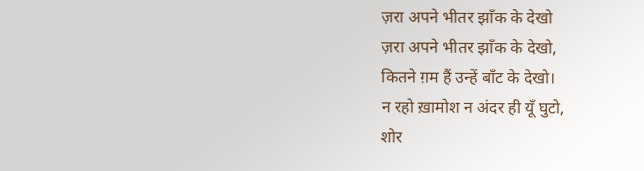ज़रा अपने भीतर झाँक के देखो
ज़रा अपने भीतर झाँक के देखो,
कितने ग़म हैं उन्हें बाँट के देखो।
न रहो ख़ामोश न अंदर ही यूँ घुटो,
शोर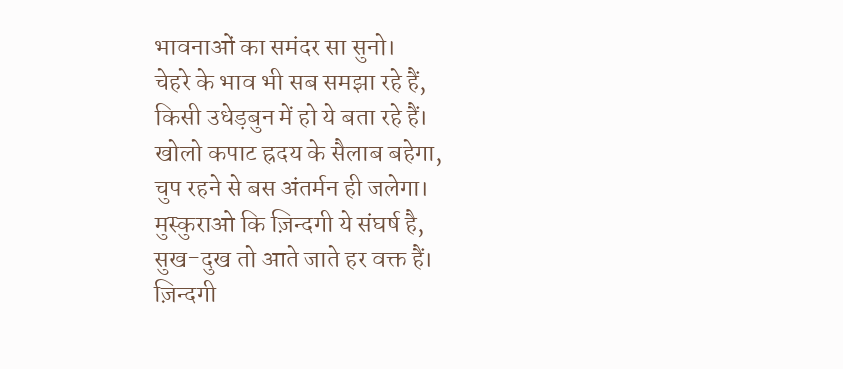भावनाओं का समंदर सा सुनो।
चेहरे के भाव भी सब समझा रहे हैं,
किसी उधेड़बुन में हो ये बता रहे हैं।
खोलो कपाट ह्रदय के सैलाब बहेगा,
चुप रहने से बस अंतर्मन ही जलेगा।
मुस्कुराओ कि ज़िन्दगी ये संघर्ष है,
सुख-दुख तो आते जाते हर वक्त हैं।
ज़िन्दगी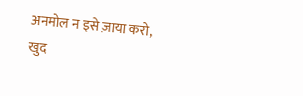अनमोल न इसे ज़ाया करो,
खुद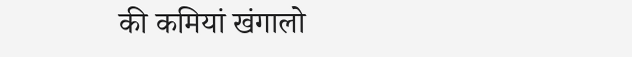की कमियां खंगालो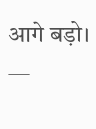आगे बड़ो।
—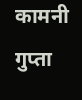कामनी गुप्ता